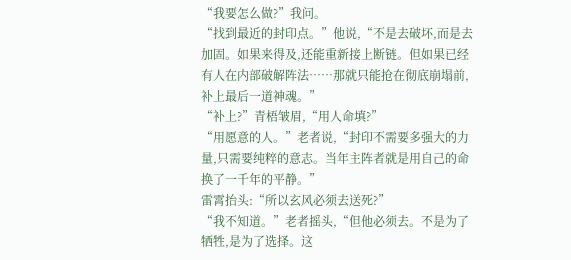“我要怎么做?”我问。
“找到最近的封印点。”他说,“不是去破坏,而是去加固。如果来得及,还能重新接上断链。但如果已经有人在内部破解阵法……那就只能抢在彻底崩塌前,补上最后一道神魂。”
“补上?”青梧皱眉,“用人命填?”
“用愿意的人。”老者说,“封印不需要多强大的力量,只需要纯粹的意志。当年主阵者就是用自己的命换了一千年的平静。”
雷霄抬头:“所以玄风必须去送死?”
“我不知道。”老者摇头,“但他必须去。不是为了牺牲,是为了选择。这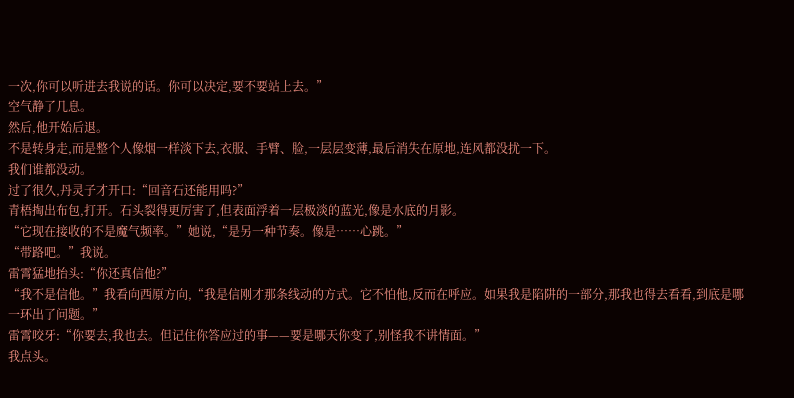一次,你可以听进去我说的话。你可以决定,要不要站上去。”
空气静了几息。
然后,他开始后退。
不是转身走,而是整个人像烟一样淡下去,衣服、手臂、脸,一层层变薄,最后消失在原地,连风都没扰一下。
我们谁都没动。
过了很久,丹灵子才开口:“回音石还能用吗?”
青梧掏出布包,打开。石头裂得更厉害了,但表面浮着一层极淡的蓝光,像是水底的月影。
“它现在接收的不是魔气频率。”她说,“是另一种节奏。像是……心跳。”
“带路吧。”我说。
雷霄猛地抬头:“你还真信他?”
“我不是信他。”我看向西原方向,“我是信刚才那条线动的方式。它不怕他,反而在呼应。如果我是陷阱的一部分,那我也得去看看,到底是哪一环出了问题。”
雷霄咬牙:“你要去,我也去。但记住你答应过的事——要是哪天你变了,别怪我不讲情面。”
我点头。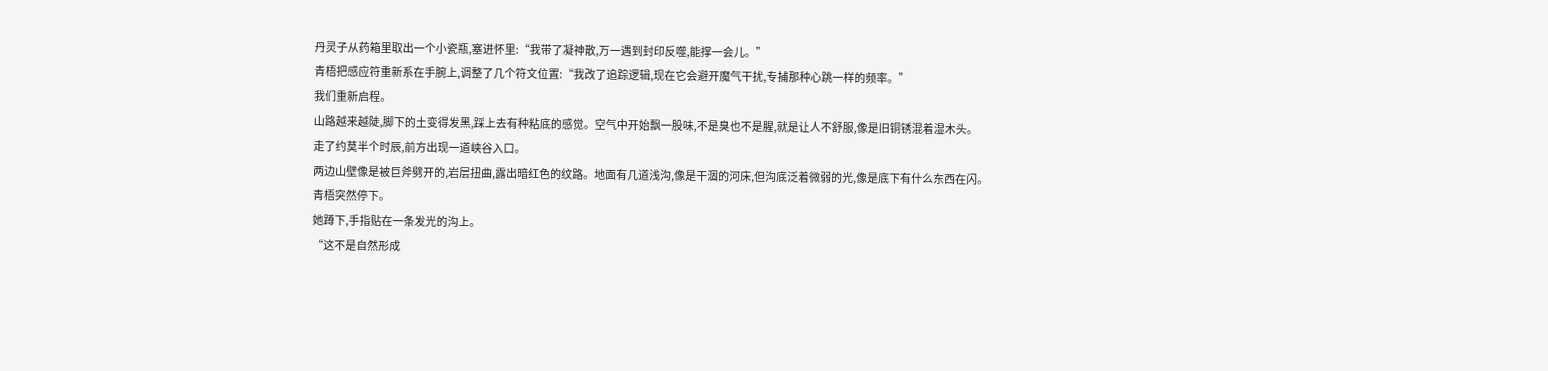丹灵子从药箱里取出一个小瓷瓶,塞进怀里:“我带了凝神散,万一遇到封印反噬,能撑一会儿。”
青梧把感应符重新系在手腕上,调整了几个符文位置:“我改了追踪逻辑,现在它会避开魔气干扰,专捕那种心跳一样的频率。”
我们重新启程。
山路越来越陡,脚下的土变得发黑,踩上去有种粘底的感觉。空气中开始飘一股味,不是臭也不是腥,就是让人不舒服,像是旧铜锈混着湿木头。
走了约莫半个时辰,前方出现一道峡谷入口。
两边山壁像是被巨斧劈开的,岩层扭曲,露出暗红色的纹路。地面有几道浅沟,像是干涸的河床,但沟底泛着微弱的光,像是底下有什么东西在闪。
青梧突然停下。
她蹲下,手指贴在一条发光的沟上。
“这不是自然形成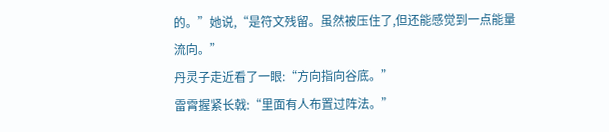的。”她说,“是符文残留。虽然被压住了,但还能感觉到一点能量流向。”
丹灵子走近看了一眼:“方向指向谷底。”
雷霄握紧长戟:“里面有人布置过阵法。”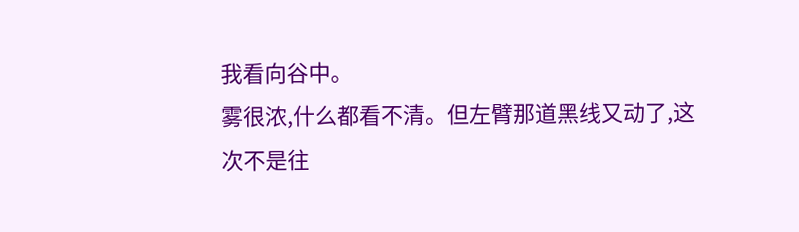我看向谷中。
雾很浓,什么都看不清。但左臂那道黑线又动了,这次不是往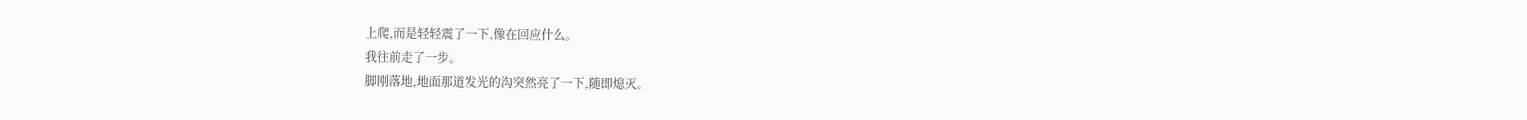上爬,而是轻轻震了一下,像在回应什么。
我往前走了一步。
脚刚落地,地面那道发光的沟突然亮了一下,随即熄灭。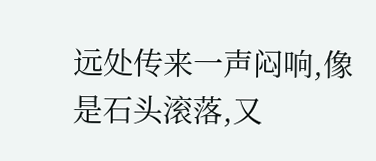远处传来一声闷响,像是石头滚落,又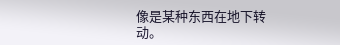像是某种东西在地下转动。